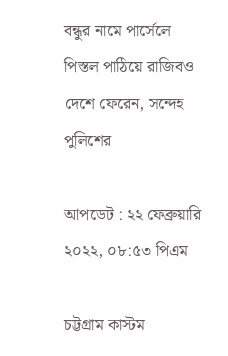বন্ধুর নামে পার্সেলে পিস্তল পাঠিয়ে রাজিবও দেশে ফেরেন, সন্দেহ পুলিশের

আপডেট : ২২ ফেব্রুয়ারি ২০২২, ০৮:৫৩ পিএম

চট্টগ্রাম কাস্টম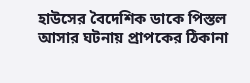হাউসের বৈদেশিক ডাকে পিস্তল আসার ঘটনায় প্রাপকের ঠিকানা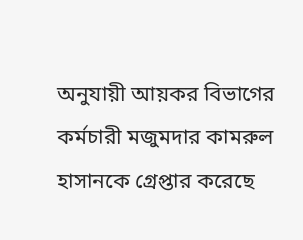অনুযায়ী আয়কর বিভাগের কর্মচারী মজুমদার কামরুল হাসানকে গ্রেপ্তার করেছে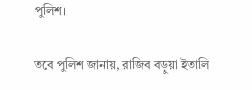পুলিশ।

তবে পুলিশ জানায়, রাজিব বড়ুয়া ইতালি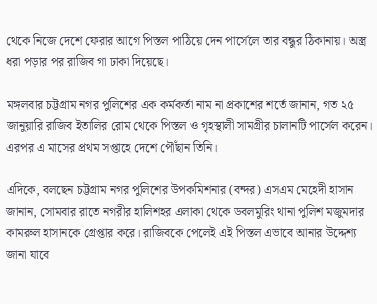থেকে নিজে দেশে ফেরার আগে পিস্তল পাঠিয়ে দেন পার্সেলে তার বন্ধুর ঠিকানায়। অস্ত্র ধরা পড়ার পর রাজিব গা ঢাকা দিয়েছে।

মঙ্গলবার চট্টগ্রাম নগর পুলিশের এক কর্মকর্তা নাম না প্রকাশের শর্তে জানান, গত ২৫ জানুয়ারি রাজিব ইতালির রোম থেকে পিস্তল ও গৃহস্থালী সামগ্রীর চালানটি পার্সেল করেন। এরপর এ মাসের প্রথম সপ্তাহে দেশে পৌঁছান তিনি।

এদিকে, বলছেন চট্টগ্রাম নগর পুলিশের উপকমিশনার (বন্দর) এসএম মেহেদী হাসান জানান, সোমবার রাতে নগরীর হালিশহর এলাকা থেকে ডবলমুরিং থানা পুলিশ মজুমদার কামরুল হাসানকে গ্রেপ্তার করে। রাজিবকে পেলেই এই পিস্তল এভাবে আনার উদ্দেশ্য জানা যাবে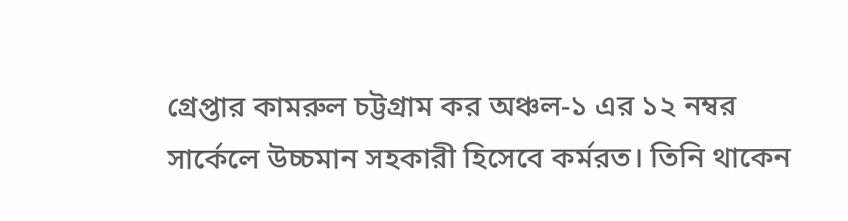গ্রেপ্তার কামরুল চট্টগ্রাম কর অঞ্চল-১ এর ১২ নম্বর সার্কেলে উচ্চমান সহকারী হিসেবে কর্মরত। তিনি থাকেন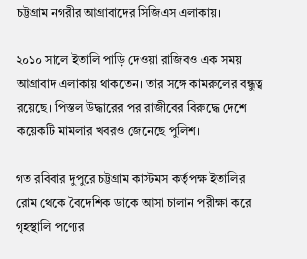চট্টগ্রাম নগরীর আগ্রাবাদের সিজিএস এলাকায়।

২০১০ সালে ইতালি পাড়ি দেওয়া রাজিবও এক সময় আগ্রাবাদ এলাকায় থাকতেন। তার সঙ্গে কামরুলের বন্ধুত্ব রয়েছে। পিস্তল উদ্ধারের পর রাজীবের বিরুদ্ধে দেশে কয়েকটি মামলার খবরও জেনেছে পুলিশ।

গত রবিবার দুপুরে চট্টগ্রাম কাস্টমস কর্তৃপক্ষ ইতালির রোম থেকে বৈদেশিক ডাকে আসা চালান পরীক্ষা করে গৃহস্থালি পণ্যের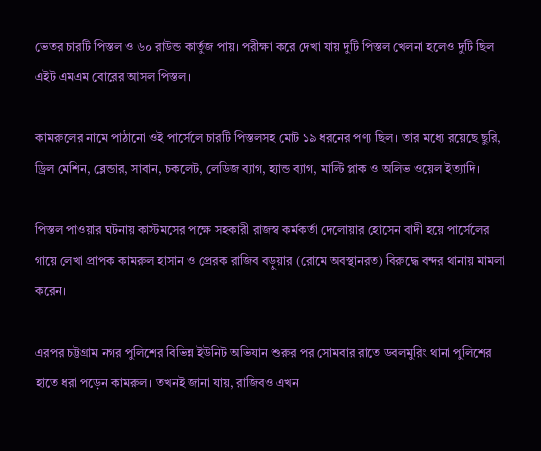ভেতর চারটি পিস্তল ও ৬০ রাউন্ড কার্তুজ পায়। পরীক্ষা করে দেখা যায় দুটি পিস্তল খেলনা হলেও দুটি ছিল এইট এমএম বোরের আসল পিস্তল।

কামরুলের নামে পাঠানো ওই পার্সেলে চারটি পিস্তলসহ মোট ১৯ ধরনের পণ্য ছিল। তার মধ্যে রয়েছে ছুরি, ড্রিল মেশিন, ব্লেন্ডার, সাবান, চকলেট, লেডিজ ব্যাগ, হ্যান্ড ব্যাগ, মাল্টি প্লাক ও অলিভ ওয়েল ইত্যাদি।

পিস্তল পাওয়ার ঘটনায় কাস্টমসের পক্ষে সহকারী রাজস্ব কর্মকর্তা দেলোয়ার হোসেন বাদী হয়ে পার্সেলের গায়ে লেখা প্রাপক কামরুল হাসান ও প্রেরক রাজিব বড়ুয়ার (রোমে অবস্থানরত) বিরুদ্ধে বন্দর থানায় মামলা করেন।

এরপর চট্টগ্রাম নগর পুলিশের বিভিন্ন ইউনিট অভিযান শুরুর পর সোমবার রাতে ডবলমুরিং থানা পুলিশের হাতে ধরা পড়েন কামরুল। তখনই জানা যায়, রাজিবও এখন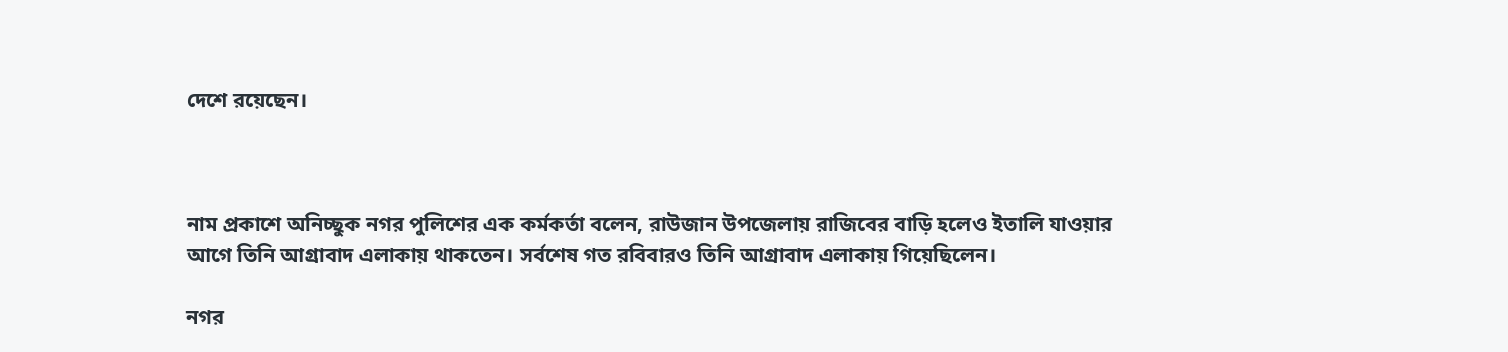দেশে রয়েছেন।



নাম প্রকাশে অনিচ্ছুক নগর পুলিশের এক কর্মকর্তা বলেন, রাউজান উপজেলায় রাজিবের বাড়ি হলেও ইতালি যাওয়ার আগে তিনি আগ্রাবাদ এলাকায় থাকতেন। সর্বশেষ গত রবিবারও তিনি আগ্রাবাদ এলাকায় গিয়েছিলেন।

নগর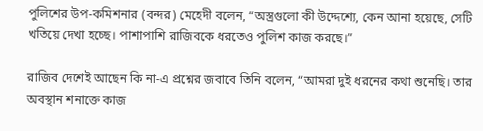পুলিশের উপ-কমিশনার (বন্দর) মেহেদী বলেন, “অস্ত্রগুলো কী উদ্দেশ্যে, কেন আনা হয়েছে, সেটি খতিয়ে দেখা হচ্ছে। পাশাপাশি রাজিবকে ধরতেও পুলিশ কাজ করছে।”

রাজিব দেশেই আছেন কি না-এ প্রশ্নের জবাবে তিনি বলেন, “আমরা দুই ধরনের কথা শুনেছি। তার অবস্থান শনাক্তে কাজ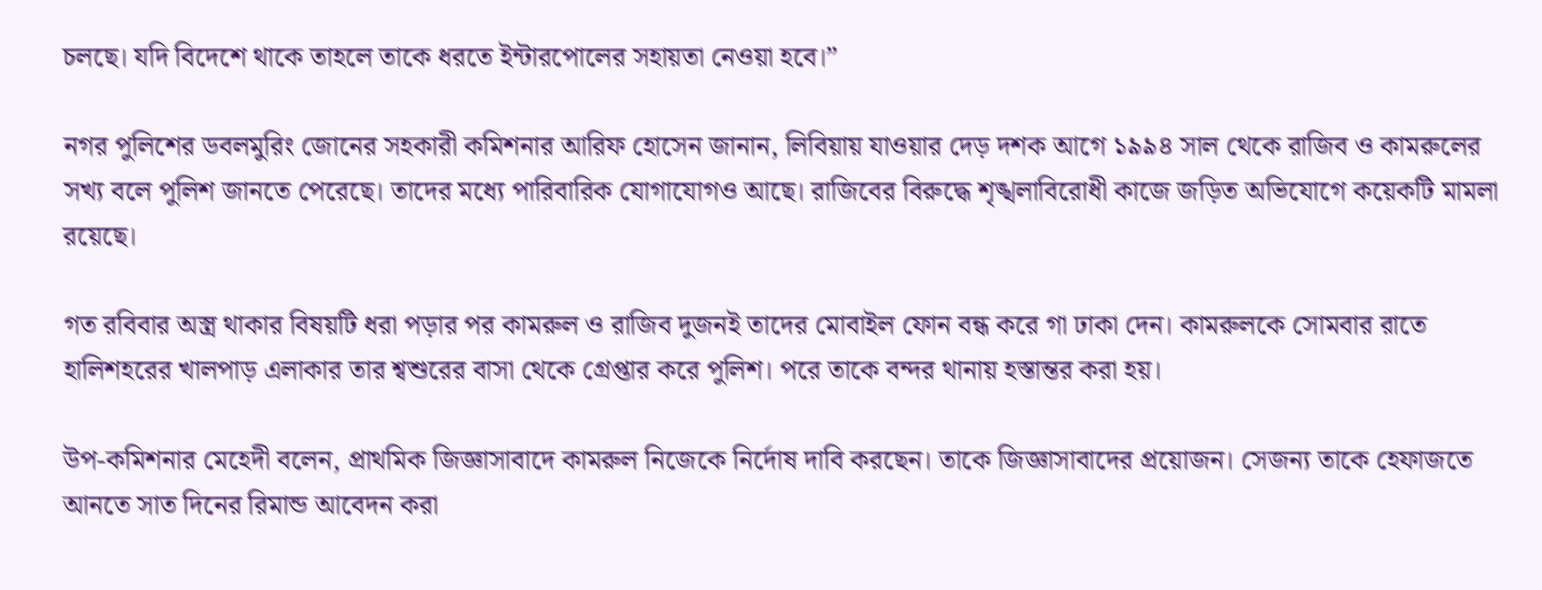চলছে। যদি বিদেশে থাকে তাহলে তাকে ধরতে ইন্টারপোলের সহায়তা নেওয়া হবে।”

নগর পুলিশের ডবলমুরিং জোনের সহকারী কমিশনার আরিফ হোসেন জানান, লিবিয়ায় যাওয়ার দেড় দশক আগে ১৯৯৪ সাল থেকে রাজিব ও কামরুলের সখ্য বলে পুলিশ জানতে পেরেছে। তাদের মধ্যে পারিবারিক যোগাযোগও আছে। রাজিবের বিরুদ্ধে শৃঙ্খলাবিরোধী কাজে জড়িত অভিযোগে কয়েকটি মামলা রয়েছে।

গত রবিবার অস্ত্র থাকার বিষয়টি ধরা পড়ার পর কামরুল ও রাজিব দুজনই তাদের মোবাইল ফোন বন্ধ করে গা ঢাকা দেন। কামরুলকে সোমবার রাতে হালিশহরের খালপাড় এলাকার তার শ্বশুরের বাসা থেকে গ্রেপ্তার করে পুলিশ। পরে তাকে বন্দর থানায় হস্তান্তর করা হয়।

উপ-কমিশনার মেহেদী বলেন, প্রাথমিক জিজ্ঞাসাবাদে কামরুল নিজেকে নির্দোষ দাবি করছেন। তাকে জিজ্ঞাসাবাদের প্রয়োজন। সেজন্য তাকে হেফাজতে আনতে সাত দিনের রিমান্ড আবেদন করা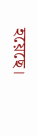হয়েছে।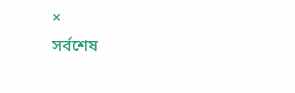×
সর্বশেষ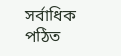সর্বাধিক পঠিত